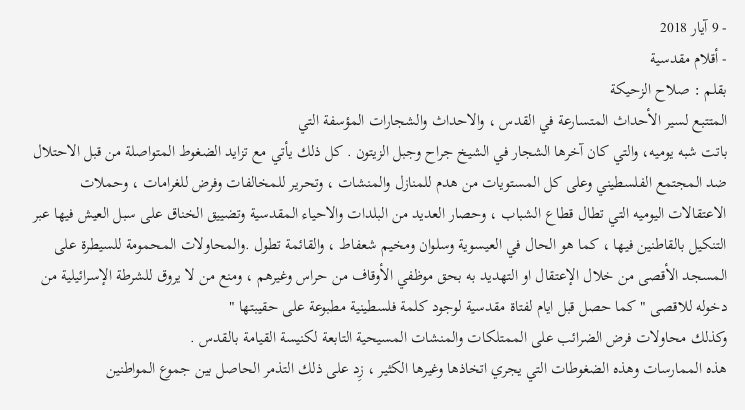- 9 آيار 2018
- أقلام مقدسية
بقلم : صلاح الزحيكة
المتتبع لسير الأحداث المتسارعة في القدس ، والاحداث والشجارات المؤسفة التي
باتت شبه يوميه، والتي كان آخرها الشجار في الشيخ جراح وجبل الزيتون . كل ذلك يأتي مع تزايد الضغوط المتواصلة من قبل الاحتلال ضد المجتمع الفلسطيني وعلى كل المستويات من هدم للمنازل والمنشات ، وتحرير للمخالفات وفرض للغرامات ، وحملات الاعتقالات اليوميه التي تطال قطاع الشباب ، وحصار العديد من البلدات والاحياء المقدسية وتضييق الخناق على سبل العيش فيها عبر التنكيل بالقاطنين فيها ، كما هو الحال في العيسوية وسلوان ومخيم شعفاط ، والقائمة تطول .والمحاولات المحمومة للسيطرة على المسجد الأقصى من خلال الإعتقال او التهديد به بحق موظفي الأوقاف من حراس وغيرهم ، ومنع من لا يروق للشرطة الإسرائيلية من دخوله للاقصى " كما حصل قبل ايام لفتاة مقدسية لوجود كلمة فلسطينية مطبوعة على حقيبتها "
وكذلك محاولات فرض الضرائب على الممتلكات والمنشات المسيحية التابعة لكنيسة القيامة بالقدس .
هذه الممارسات وهذه الضغوطات التي يجري اتخاذها وغيرها الكثير ، زِد على ذلك التذمر الحاصل بين جموع المواطنين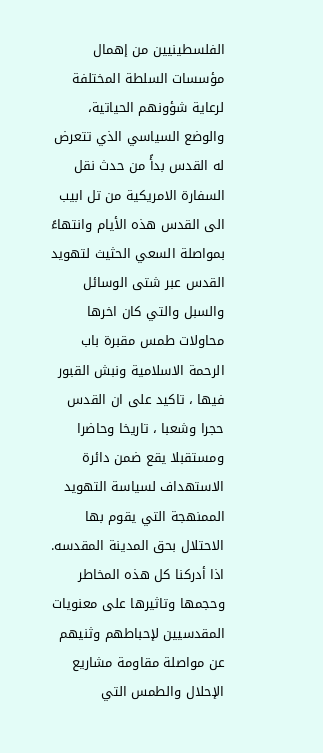الفلسطينيين من إهمال مؤسسات السلطة المختلفة لرعاية شؤونهم الحياتية، والوضع السياسي الذي تتعرض له القدس بدأً من حدث نقل السفارة الامريكية من تل ابيب الى القدس هذه الأيام وانتهاءً بمواصلة السعي الحثيث لتهويد القدس عبر شتى الوسائل والسبل والتي كان اخرها محاولات طمس مقبرة باب الرحمة الاسلامية ونبش القبور فيها ، تاكيد على ان القدس حجرا وشعبا ، تاريخا وحاضرا ومستقبلا يقع ضمن دائرة الاستهداف لسياسة التهويد الممنهجة التي يقوم بها الاحتلال بحق المدينة المقدسه.
اذا أدركنا كل هذه المخاطر وحجمها وتاثيرها على معنويات المقدسيين لإحباطهم وثنيهم عن مواصلة مقاومة مشاريع الإحلال والطمس التي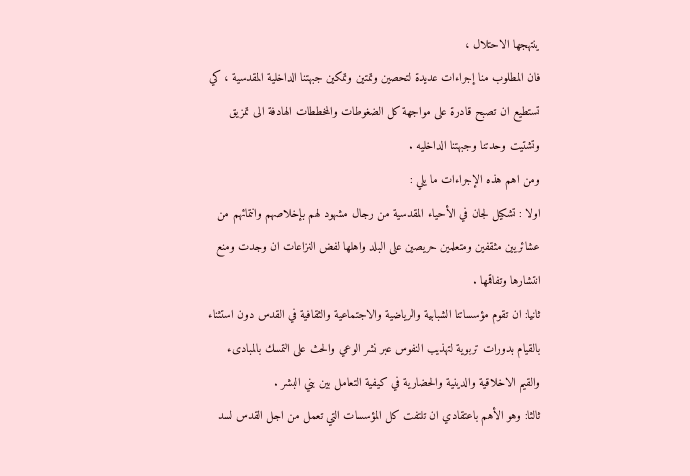ينتهجها الاحتلال ،
فان المطلوب منا إجراءات عديدة لتحصين وتمتين وتمكين جبهتنا الداخلية المقدسية ، كي تستطيع ان تصبح قادرة على مواجهة كل الضغوطات والمخططات الهادفة الى تمزيق وتشتيت وحدتنا وجبهتنا الداخليه .
ومن اهم هذه الإجراءات ما يلي :
اولا : تشكيل لجان في الأحياء المقدسية من رجال مشهود لهم بإخلاصهم وانتمائهم من عشائريين مثقفين ومتعلمين حريصين على البلد واهلها لفض النزاعات ان وجدت ومنع انتشارها وتفاقمها .
ثانيا: ان تقوم مؤسساتنا الشبابية والرياضية والاجتماعية والثقافية في القدس دون استثناء بالقيام بدورات تربوية لتهذيب النفوس عبر نشر الوعي والحث على التمسك بالمبادىء والقيم الاخلاقية والدينية والحضارية في كيفية التعامل بين بني البشر .
ثالثا: وهو الأهم باعتقادي ان تلتفت كل المؤسسات التي تعمل من اجل القدس لسد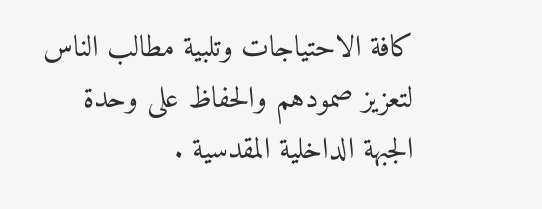كافة الاحتياجات وتلبية مطالب الناس
لتعزيز صمودهم والحفاظ على وحدة الجبهة الداخلية المقدسية .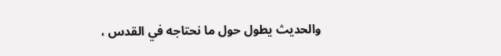والحديث يطول حول ما نحتاجه في القدس ،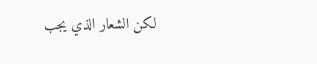لكن الشعار الذي يجب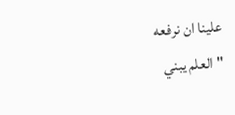علينا ان نرفعه
" العلم يبني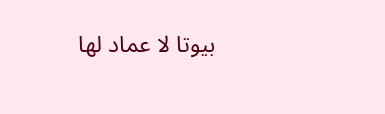بيوتا لا عماد لها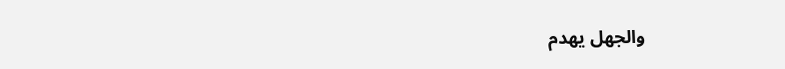والجهل يهدم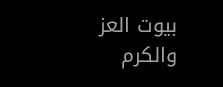بيوت العز والكرم